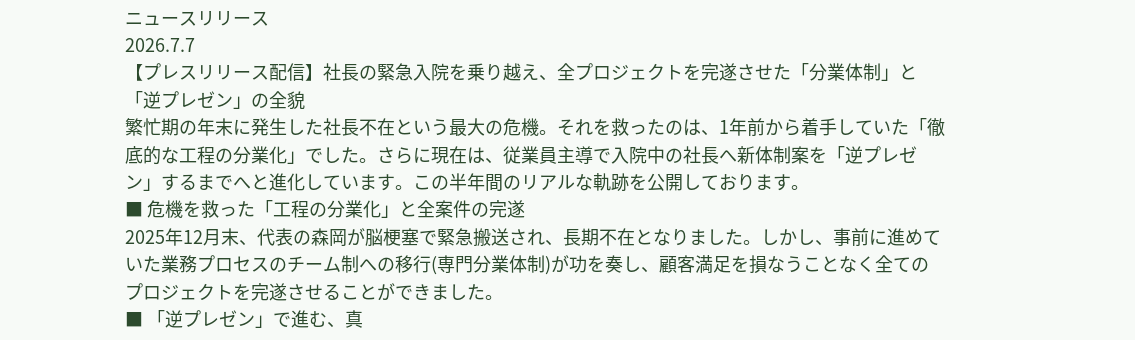ニュースリリース
2026.7.7
【プレスリリース配信】社長の緊急入院を乗り越え、全プロジェクトを完遂させた「分業体制」と「逆プレゼン」の全貌
繁忙期の年末に発生した社長不在という最大の危機。それを救ったのは、1年前から着手していた「徹底的な工程の分業化」でした。さらに現在は、従業員主導で入院中の社長へ新体制案を「逆プレゼン」するまでへと進化しています。この半年間のリアルな軌跡を公開しております。
■ 危機を救った「工程の分業化」と全案件の完遂
2025年12月末、代表の森岡が脳梗塞で緊急搬送され、長期不在となりました。しかし、事前に進めていた業務プロセスのチーム制への移行(専門分業体制)が功を奏し、顧客満足を損なうことなく全てのプロジェクトを完遂させることができました。
■ 「逆プレゼン」で進む、真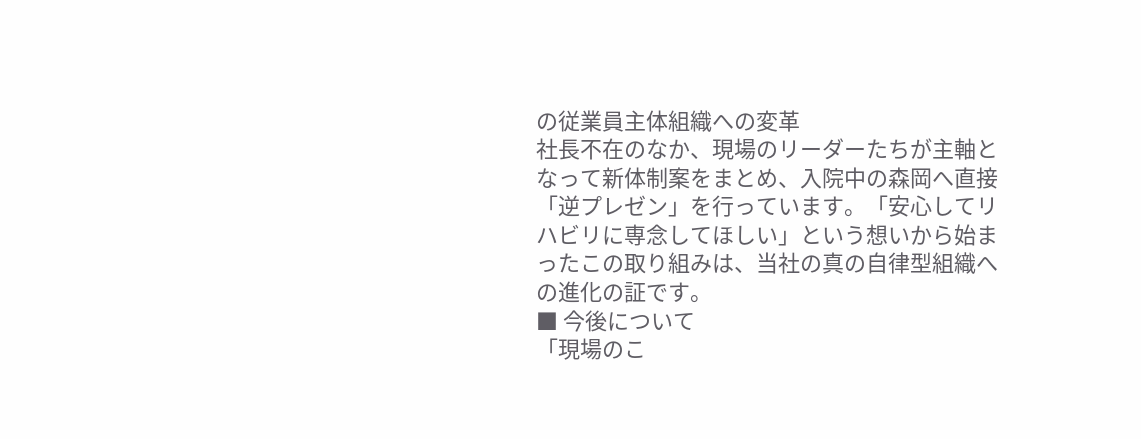の従業員主体組織への変革
社長不在のなか、現場のリーダーたちが主軸となって新体制案をまとめ、入院中の森岡へ直接「逆プレゼン」を行っています。「安心してリハビリに専念してほしい」という想いから始まったこの取り組みは、当社の真の自律型組織への進化の証です。
■ 今後について
「現場のこ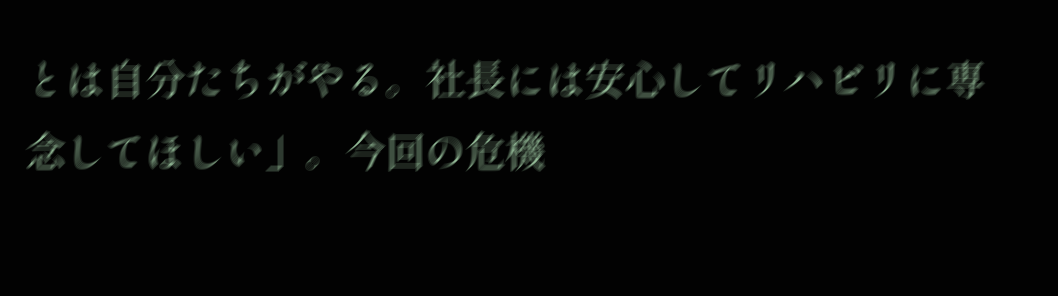とは自分たちがやる。社長には安心してリハビリに専念してほしい」。今回の危機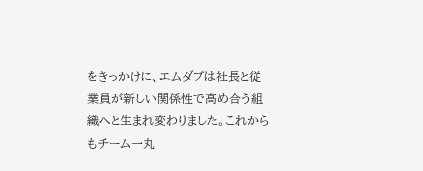をきっかけに、エムダブは社長と従業員が新しい関係性で高め合う組織へと生まれ変わりました。これからもチーム一丸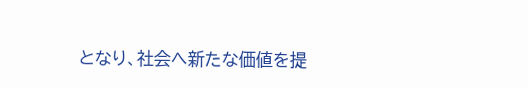となり、社会へ新たな価値を提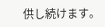供し続けます。